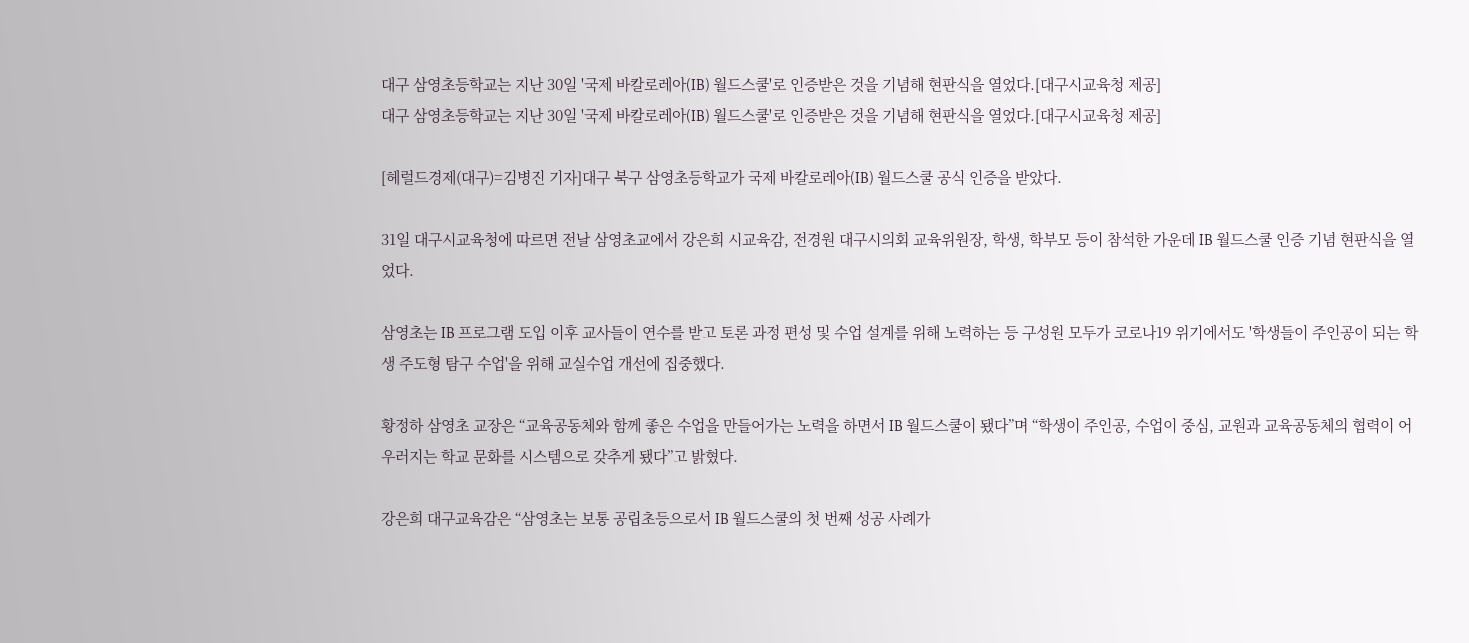대구 삼영초등학교는 지난 30일 '국제 바칼로레아(IB) 월드스쿨'로 인증받은 것을 기념해 현판식을 열었다.[대구시교육청 제공]
대구 삼영초등학교는 지난 30일 '국제 바칼로레아(IB) 월드스쿨'로 인증받은 것을 기념해 현판식을 열었다.[대구시교육청 제공]

[헤럴드경제(대구)=김병진 기자]대구 북구 삼영초등학교가 국제 바칼로레아(IB) 월드스쿨 공식 인증을 받았다.

31일 대구시교육청에 따르면 전날 삼영초교에서 강은희 시교육감, 전경원 대구시의회 교육위원장, 학생, 학부모 등이 참석한 가운데 IB 월드스쿨 인증 기념 현판식을 열었다.

삼영초는 IB 프로그램 도입 이후 교사들이 연수를 받고 토론 과정 편성 및 수업 설계를 위해 노력하는 등 구성원 모두가 코로나19 위기에서도 '학생들이 주인공이 되는 학생 주도형 탐구 수업'을 위해 교실수업 개선에 집중했다.

황정하 삼영초 교장은 “교육공동체와 함께 좋은 수업을 만들어가는 노력을 하면서 IB 월드스쿨이 됐다”며 “학생이 주인공, 수업이 중심, 교원과 교육공동체의 협력이 어우러지는 학교 문화를 시스템으로 갖추게 됐다”고 밝혔다.

강은희 대구교육감은 “삼영초는 보통 공립초등으로서 IB 월드스쿨의 첫 번째 성공 사례가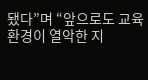됐다”며 “앞으로도 교육환경이 열악한 지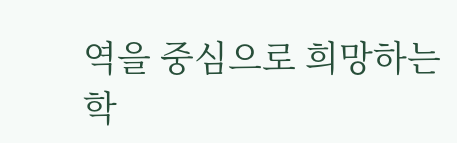역을 중심으로 희망하는 학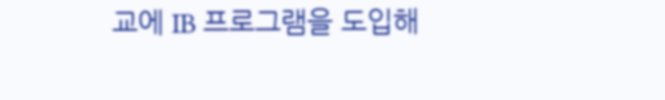교에 IB 프로그램을 도입해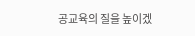공교육의 질을 높이겠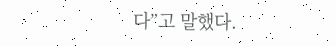다”고 말했다.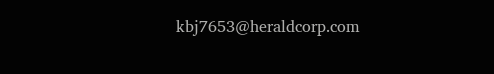kbj7653@heraldcorp.com